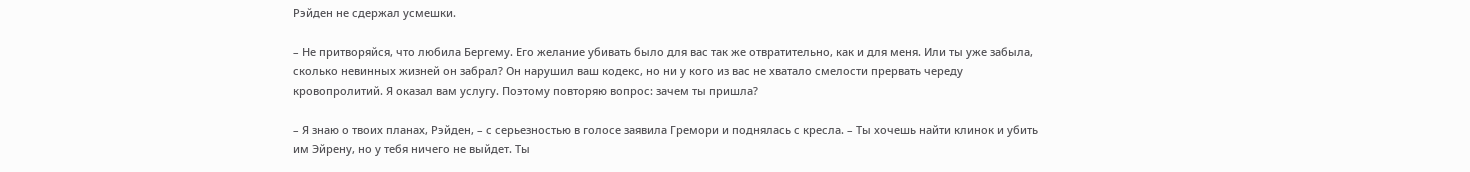Рэйден не сдержал усмешки.

– Не притворяйся, что любила Бергему. Его желание убивать было для вас так же отвратительно, как и для меня. Или ты уже забыла, сколько невинных жизней он забрал? Он нарушил ваш кодекс, но ни у кого из вас не хватало смелости прервать череду кровопролитий. Я оказал вам услугу. Поэтому повторяю вопрос: зачем ты пришла?

– Я знаю о твоих планах, Рэйден, – с серьезностью в голосе заявила Гремори и поднялась с кресла. – Ты хочешь найти клинок и убить им Эйрену, но у тебя ничего не выйдет. Ты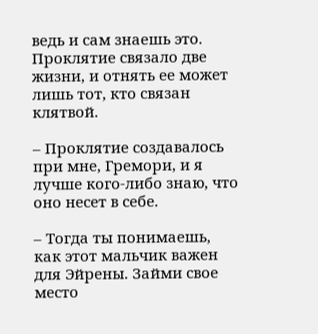ведь и сам знаешь это. Проклятие связало две жизни, и отнять ее может лишь тот, кто связан клятвой.

– Проклятие создавалось при мне, Гремори, и я лучше кого-либо знаю, что оно несет в себе.

– Тогда ты понимаешь, как этот мальчик важен для Эйрены. Займи свое место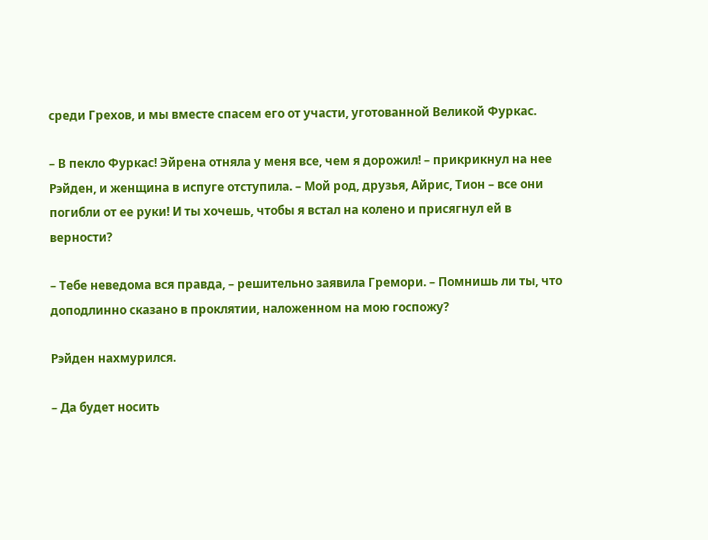среди Грехов, и мы вместе спасем его от участи, уготованной Великой Фуркас.

– В пекло Фуркас! Эйрена отняла у меня все, чем я дорожил! – прикрикнул на нее Рэйден, и женщина в испуге отступила. – Мой род, друзья, Айрис, Тион – все они погибли от ее руки! И ты хочешь, чтобы я встал на колено и присягнул ей в верности?

– Тебе неведома вся правда, – решительно заявила Гремори. – Помнишь ли ты, что доподлинно сказано в проклятии, наложенном на мою госпожу?

Рэйден нахмурился.

– Да будет носить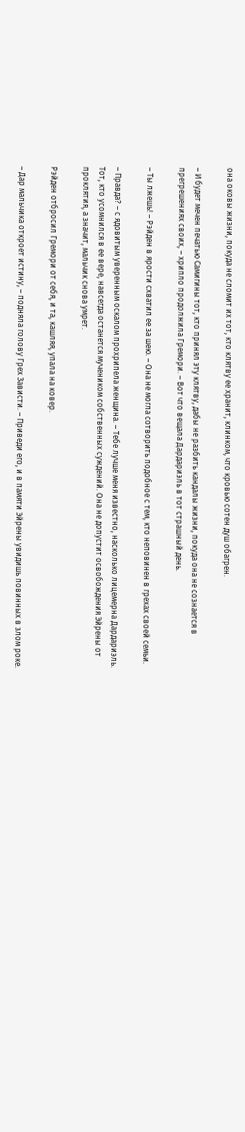она оковы жизни, покуда не сломит их тот, кто клятву ее хранит, клинком, что кровью сотен душ обагрен.

– И будет мечен печатью Самигины тот, кто принял эту клятву, дабы не разбить кандалы жизни, покуда она не сознается в прегрешениях своих, – хрипло продолжила Гремори. – Вот что вещала Дардариэль в тот страшный день.

– Ты лжешь! – Рэйден в ярости схватил ее за шею. – Она не могла сотворить подобное с тем, кто неповинен в грехах своей семьи.

– Правда? – с ядовитым уверенным оскалом прохрипела женщина. – Тебе лучше меня известно, насколько лицемерна Дардариэль. Тот, кто усомнился в ее вере, навсегда останется мучеником собственных суждений. Она не допустит освобождения Эйрены от проклятия, а значит, мальчик снова умрет.

Рэйден отбросил Гремори от себя, и та, кашляя, упала на ковер.

– Дар мальчика откроет истину, – подняла голову Грех Зависти. – Приведи его, и в памяти Эйрены увидишь повинных в злом роке.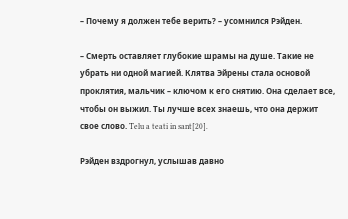– Почему я должен тебе верить? – усомнился Рэйден.

– Смерть оставляет глубокие шрамы на душе. Такие не убрать ни одной магией. Клятва Эйрены стала основой проклятия, мальчик – ключом к его снятию. Она сделает все, чтобы он выжил. Ты лучше всех знаешь, что она держит свое слово. Telu a teati in sant[20].

Рэйден вздрогнул, услышав давно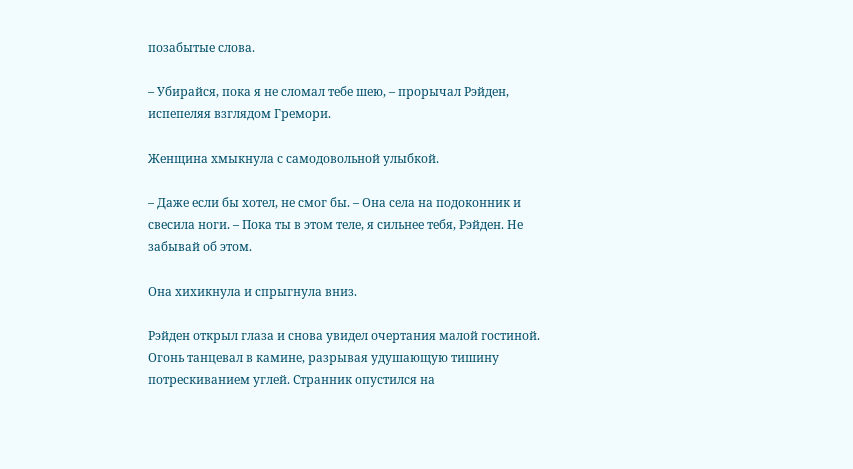позабытые слова.

– Убирайся, пока я не сломал тебе шею, – прорычал Рэйден, испепеляя взглядом Гремори.

Женщина хмыкнула с самодовольной улыбкой.

– Даже если бы хотел, не смог бы. – Она села на подоконник и свесила ноги. – Пока ты в этом теле, я сильнее тебя, Рэйден. Не забывай об этом.

Она хихикнула и спрыгнула вниз.

Рэйден открыл глаза и снова увидел очертания малой гостиной. Огонь танцевал в камине, разрывая удушающую тишину потрескиванием углей. Странник опустился на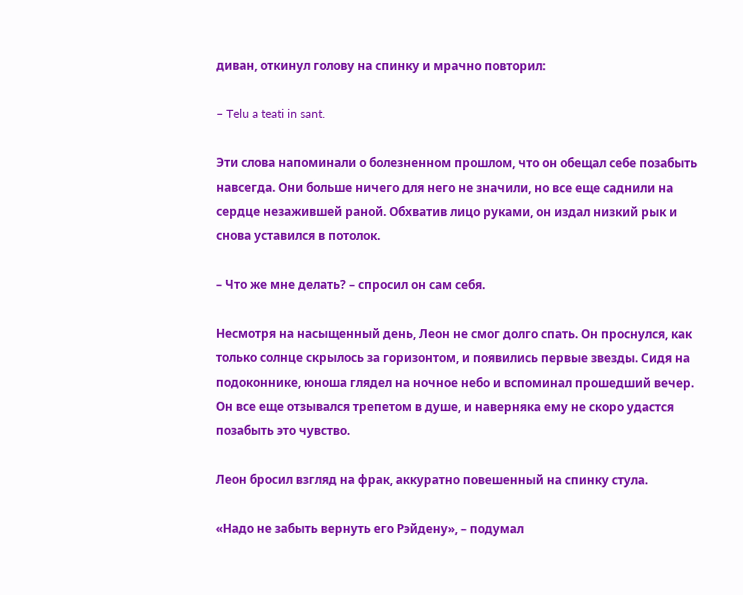диван, откинул голову на спинку и мрачно повторил:

– Telu a teati in sant.

Эти слова напоминали о болезненном прошлом, что он обещал себе позабыть навсегда. Они больше ничего для него не значили, но все еще саднили на сердце незажившей раной. Обхватив лицо руками, он издал низкий рык и снова уставился в потолок.

– Что же мне делать? – спросил он сам себя.

Несмотря на насыщенный день, Леон не смог долго спать. Он проснулся, как только солнце скрылось за горизонтом, и появились первые звезды. Сидя на подоконнике, юноша глядел на ночное небо и вспоминал прошедший вечер. Он все еще отзывался трепетом в душе, и наверняка ему не скоро удастся позабыть это чувство.

Леон бросил взгляд на фрак, аккуратно повешенный на спинку стула.

«Надо не забыть вернуть его Рэйдену», – подумал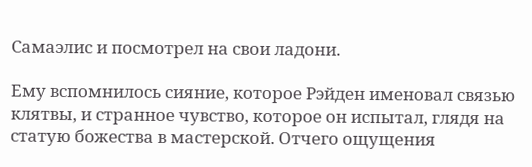Самаэлис и посмотрел на свои ладони.

Ему вспомнилось сияние, которое Рэйден именовал связью клятвы, и странное чувство, которое он испытал, глядя на статую божества в мастерской. Отчего ощущения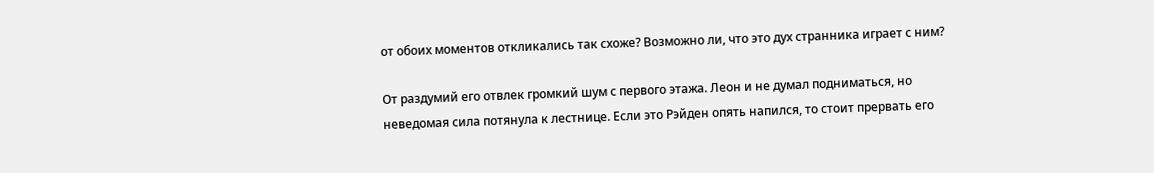от обоих моментов откликались так схоже? Возможно ли, что это дух странника играет с ним?

От раздумий его отвлек громкий шум с первого этажа. Леон и не думал подниматься, но неведомая сила потянула к лестнице. Если это Рэйден опять напился, то стоит прервать его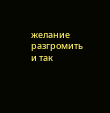желание разгромить и так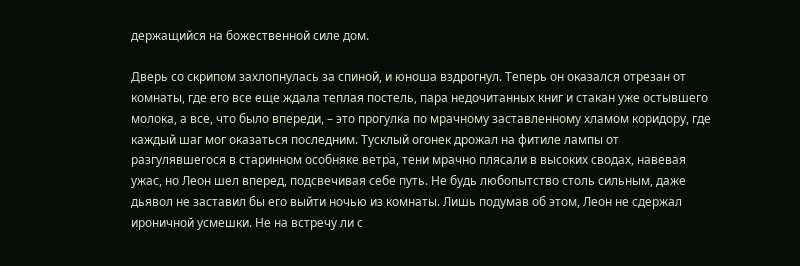держащийся на божественной силе дом.

Дверь со скрипом захлопнулась за спиной, и юноша вздрогнул. Теперь он оказался отрезан от комнаты, где его все еще ждала теплая постель, пара недочитанных книг и стакан уже остывшего молока, а все, что было впереди, – это прогулка по мрачному заставленному хламом коридору, где каждый шаг мог оказаться последним. Тусклый огонек дрожал на фитиле лампы от разгулявшегося в старинном особняке ветра, тени мрачно плясали в высоких сводах, навевая ужас, но Леон шел вперед, подсвечивая себе путь. Не будь любопытство столь сильным, даже дьявол не заставил бы его выйти ночью из комнаты. Лишь подумав об этом, Леон не сдержал ироничной усмешки. Не на встречу ли с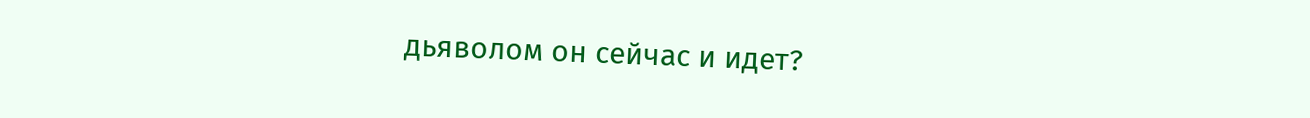дьяволом он сейчас и идет?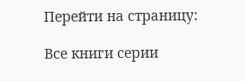Перейти на страницу:

Все книги серии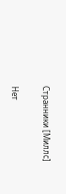Странники [Миллс]

Нет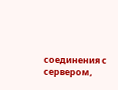соединения с сервером,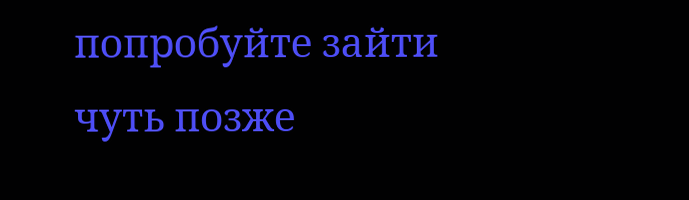попробуйте зайти чуть позже